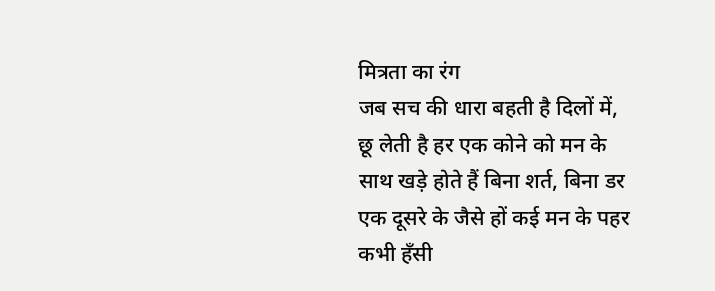मित्रता का रंग
जब सच की धारा बहती है दिलों में,
छू लेती है हर एक कोने को मन के
साथ खड़े होते हैं बिना शर्त, बिना डर
एक दूसरे के जैसे हों कई मन के पहर
कभी हँसी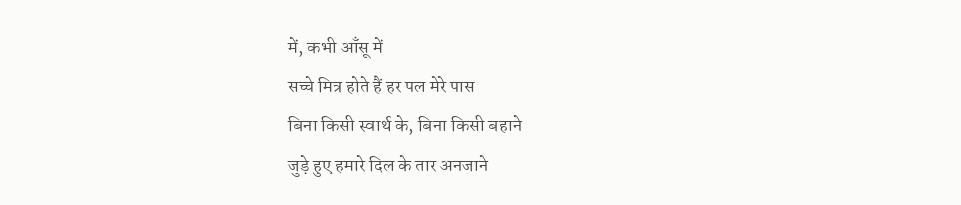में, कभी आँसू में
सच्चे मित्र होते हैं हर पल मेरे पास
बिना किसी स्वार्थ के, बिना किसी बहाने
जुड़े हुए हमारे दिल के तार अनजाने